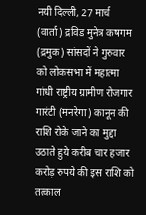नयी दिल्ली, 27 मार्च (वार्ता) द्रविड मुनेत्र कषगम (द्रमुक) सांसदों ने गुरुवार को लोकसभा में महात्मा गांधी राष्ट्रीय ग्रामीण रोजगार गारंटी (मनरेगा) कानून की राशि रोके जाने का मुद्दा उठाते हुये करीब चार हजार करोड़ रुपये की इस राशि को तत्काल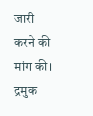जारी करने की मांग की।
द्रमुक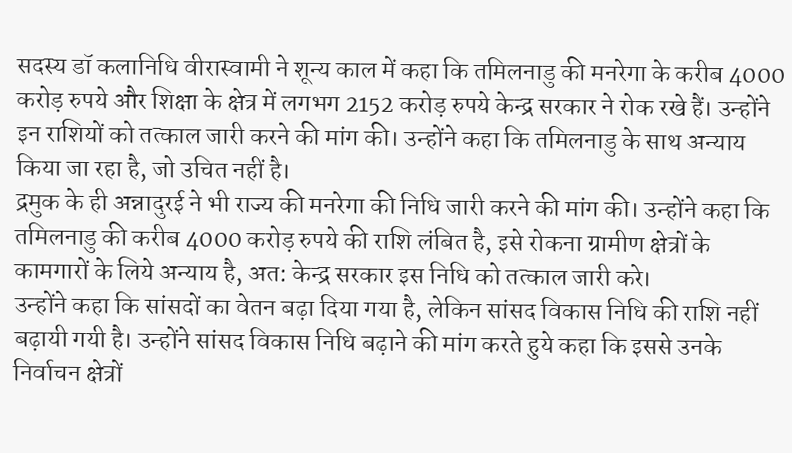सदस्य डॉ कलानिधि वीरास्वामी ने शून्य काल में कहा कि तमिलनाडु की मनरेगा के करीब 4000 करोड़ रुपये और शिक्षा के क्षेत्र में लगभग 2152 करोड़ रुपये केन्द्र सरकार ने रोक रखे हैं। उन्होंने इन राशियों को तत्काल जारी करने की मांग की। उन्होंने कहा कि तमिलनाडु के साथ अन्याय किया जा रहा है, जो उचित नहीं है।
द्रमुक के ही अन्नादुरई ने भी राज्य की मनरेगा की निधि जारी करने की मांग की। उन्होंने कहा कि तमिलनाडु की करीब 4000 करोड़ रुपये की राशि लंबित है, इसे रोकना ग्रामीण क्षेत्रों के कामगारों के लिये अन्याय है, अत: केन्द्र सरकार इस निधि को तत्काल जारी करे।
उन्होंने कहा कि सांसदों का वेतन बढ़ा दिया गया है, लेकिन सांसद विकास निधि की राशि नहीं बढ़ायी गयी है। उन्होंने सांसद विकास निधि बढ़ाने की मांग करते हुये कहा कि इससे उनके निर्वाचन क्षेत्रों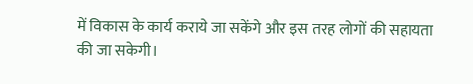में विकास के कार्य कराये जा सकेंगे और इस तरह लोगों की सहायता की जा सकेगी।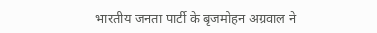भारतीय जनता पार्टी के बृजमोहन अग्रवाल ने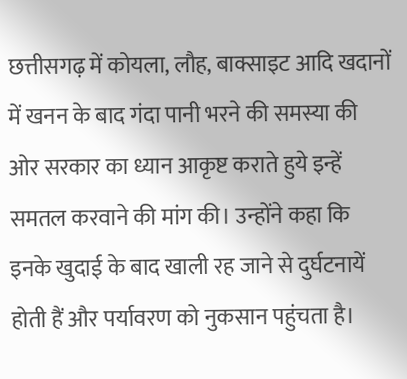छत्तीसगढ़ में कोयला, लौह, बाक्साइट आदि खदानों में खनन के बाद गंदा पानी भरने की समस्या की ओर सरकार का ध्यान आकृष्ट कराते हुये इन्हें समतल करवाने की मांग की। उन्होंने कहा कि इनके खुदाई के बाद खाली रह जाने से दुर्घटनायें होती हैं और पर्यावरण को नुकसान पहुंचता है।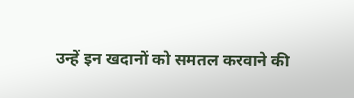उन्हें इन खदानों को समतल करवाने की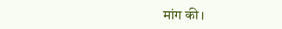मांग की।